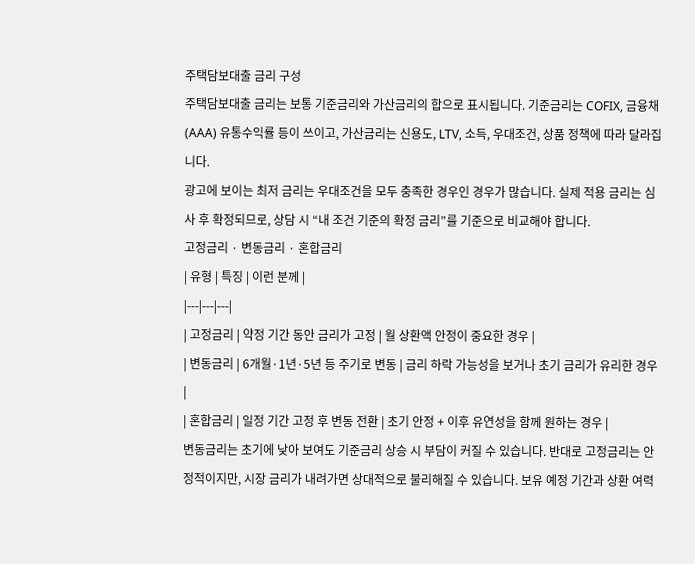주택담보대출 금리 구성
주택담보대출 금리는 보통 기준금리와 가산금리의 합으로 표시됩니다. 기준금리는 COFIX, 금융채(AAA) 유통수익률 등이 쓰이고, 가산금리는 신용도, LTV, 소득, 우대조건, 상품 정책에 따라 달라집니다.
광고에 보이는 최저 금리는 우대조건을 모두 충족한 경우인 경우가 많습니다. 실제 적용 금리는 심사 후 확정되므로, 상담 시 “내 조건 기준의 확정 금리”를 기준으로 비교해야 합니다.
고정금리 · 변동금리 · 혼합금리
| 유형 | 특징 | 이런 분께 |
|---|---|---|
| 고정금리 | 약정 기간 동안 금리가 고정 | 월 상환액 안정이 중요한 경우 |
| 변동금리 | 6개월·1년·5년 등 주기로 변동 | 금리 하락 가능성을 보거나 초기 금리가 유리한 경우 |
| 혼합금리 | 일정 기간 고정 후 변동 전환 | 초기 안정 + 이후 유연성을 함께 원하는 경우 |
변동금리는 초기에 낮아 보여도 기준금리 상승 시 부담이 커질 수 있습니다. 반대로 고정금리는 안정적이지만, 시장 금리가 내려가면 상대적으로 불리해질 수 있습니다. 보유 예정 기간과 상환 여력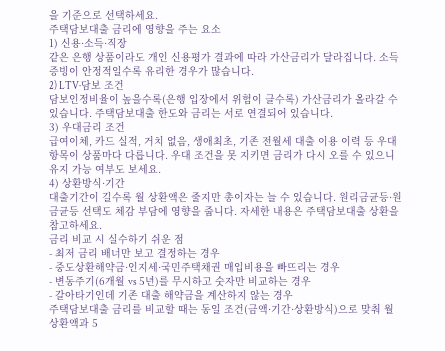을 기준으로 선택하세요.
주택담보대출 금리에 영향을 주는 요소
1) 신용·소득·직장
같은 은행 상품이라도 개인 신용평가 결과에 따라 가산금리가 달라집니다. 소득 증빙이 안정적일수록 유리한 경우가 많습니다.
2) LTV·담보 조건
담보인정비율이 높을수록(은행 입장에서 위험이 클수록) 가산금리가 올라갈 수 있습니다. 주택담보대출 한도와 금리는 서로 연결되어 있습니다.
3) 우대금리 조건
급여이체, 카드 실적, 거치 없음, 생애최초, 기존 전월세 대출 이용 이력 등 우대 항목이 상품마다 다릅니다. 우대 조건을 못 지키면 금리가 다시 오를 수 있으니 유지 가능 여부도 보세요.
4) 상환방식·기간
대출기간이 길수록 월 상환액은 줄지만 총이자는 늘 수 있습니다. 원리금균등·원금균등 선택도 체감 부담에 영향을 줍니다. 자세한 내용은 주택담보대출 상환을 참고하세요.
금리 비교 시 실수하기 쉬운 점
- 최저 금리 배너만 보고 결정하는 경우
- 중도상환해약금·인지세·국민주택채권 매입비용을 빠뜨리는 경우
- 변동주기(6개월 vs 5년)를 무시하고 숫자만 비교하는 경우
- 갈아타기인데 기존 대출 해약금을 계산하지 않는 경우
주택담보대출 금리를 비교할 때는 동일 조건(금액·기간·상환방식)으로 맞춰 월 상환액과 5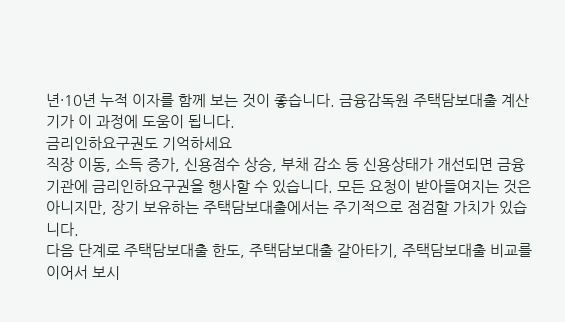년·10년 누적 이자를 함께 보는 것이 좋습니다. 금융감독원 주택담보대출 계산기가 이 과정에 도움이 됩니다.
금리인하요구권도 기억하세요
직장 이동, 소득 증가, 신용점수 상승, 부채 감소 등 신용상태가 개선되면 금융기관에 금리인하요구권을 행사할 수 있습니다. 모든 요청이 받아들여지는 것은 아니지만, 장기 보유하는 주택담보대출에서는 주기적으로 점검할 가치가 있습니다.
다음 단계로 주택담보대출 한도, 주택담보대출 갈아타기, 주택담보대출 비교를 이어서 보시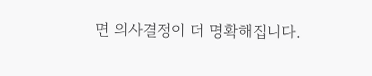면 의사결정이 더 명확해집니다.